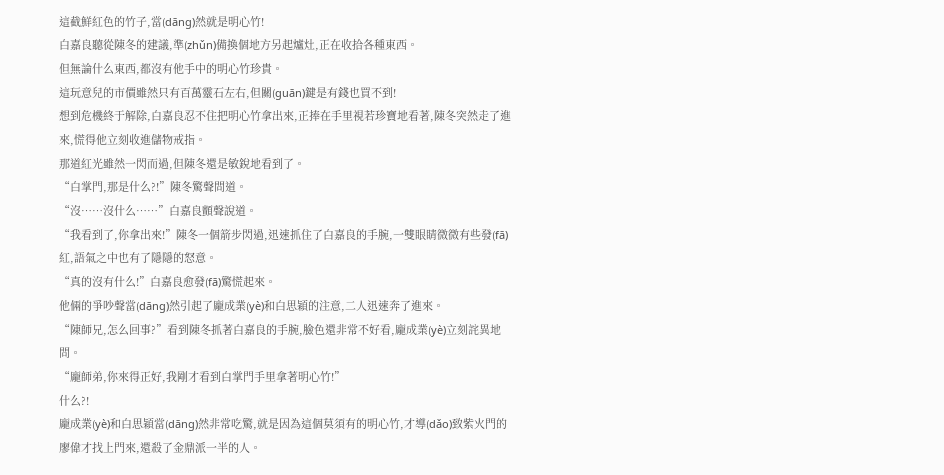這截鮮紅色的竹子,當(dāng)然就是明心竹!
白嘉良聽從陳冬的建議,準(zhǔn)備換個地方另起爐灶,正在收拾各種東西。
但無論什么東西,都沒有他手中的明心竹珍貴。
這玩意兒的市價雖然只有百萬靈石左右,但關(guān)鍵是有錢也買不到!
想到危機終于解除,白嘉良忍不住把明心竹拿出來,正捧在手里視若珍寶地看著,陳冬突然走了進來,慌得他立刻收進儲物戒指。
那道紅光雖然一閃而過,但陳冬還是敏銳地看到了。
“白掌門,那是什么?!”陳冬驚聲問道。
“沒……沒什么……”白嘉良顫聲說道。
“我看到了,你拿出來!”陳冬一個箭步閃過,迅速抓住了白嘉良的手腕,一雙眼睛微微有些發(fā)紅,語氣之中也有了隱隱的怒意。
“真的沒有什么!”白嘉良愈發(fā)驚慌起來。
他倆的爭吵聲當(dāng)然引起了龐成業(yè)和白思穎的注意,二人迅速奔了進來。
“陳師兄,怎么回事?”看到陳冬抓著白嘉良的手腕,臉色還非常不好看,龐成業(yè)立刻詫異地問。
“龐師弟,你來得正好,我剛才看到白掌門手里拿著明心竹!”
什么?!
龐成業(yè)和白思穎當(dāng)然非常吃驚,就是因為這個莫須有的明心竹,才導(dǎo)致紫火門的廖偉才找上門來,還殺了金鼎派一半的人。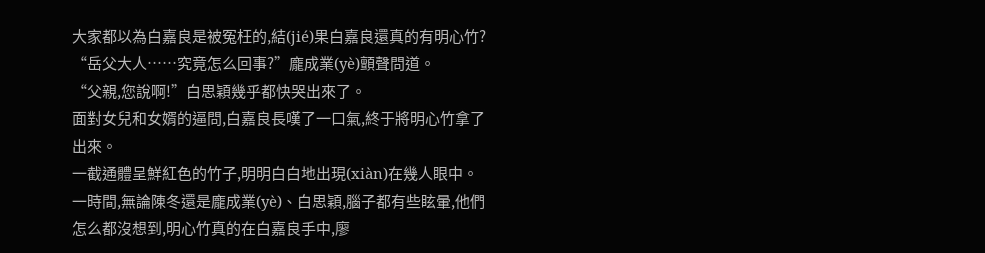大家都以為白嘉良是被冤枉的,結(jié)果白嘉良還真的有明心竹?
“岳父大人……究竟怎么回事?”龐成業(yè)顫聲問道。
“父親,您說啊!”白思穎幾乎都快哭出來了。
面對女兒和女婿的逼問,白嘉良長嘆了一口氣,終于將明心竹拿了出來。
一截通體呈鮮紅色的竹子,明明白白地出現(xiàn)在幾人眼中。
一時間,無論陳冬還是龐成業(yè)、白思穎,腦子都有些眩暈,他們怎么都沒想到,明心竹真的在白嘉良手中,廖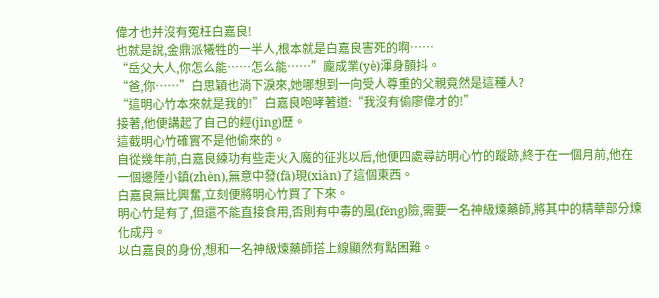偉才也并沒有冤枉白嘉良!
也就是說,金鼎派犧牲的一半人,根本就是白嘉良害死的啊……
“岳父大人,你怎么能……怎么能……”龐成業(yè)渾身顫抖。
“爸,你……”白思穎也淌下淚來,她哪想到一向受人尊重的父親竟然是這種人?
“這明心竹本來就是我的!”白嘉良咆哮著道:“我沒有偷廖偉才的!”
接著,他便講起了自己的經(jīng)歷。
這截明心竹確實不是他偷來的。
自從幾年前,白嘉良練功有些走火入魔的征兆以后,他便四處尋訪明心竹的蹤跡,終于在一個月前,他在一個邊陲小鎮(zhèn),無意中發(fā)現(xiàn)了這個東西。
白嘉良無比興奮,立刻便將明心竹買了下來。
明心竹是有了,但還不能直接食用,否則有中毒的風(fēng)險,需要一名神級煉藥師,將其中的精華部分煉化成丹。
以白嘉良的身份,想和一名神級煉藥師搭上線顯然有點困難。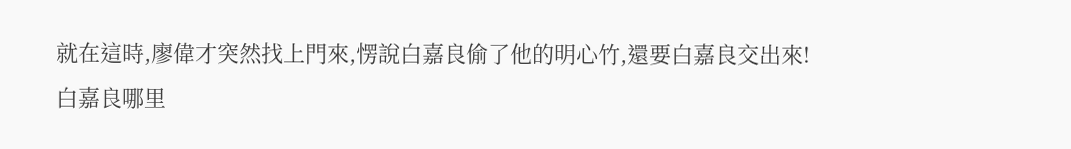就在這時,廖偉才突然找上門來,愣說白嘉良偷了他的明心竹,還要白嘉良交出來!
白嘉良哪里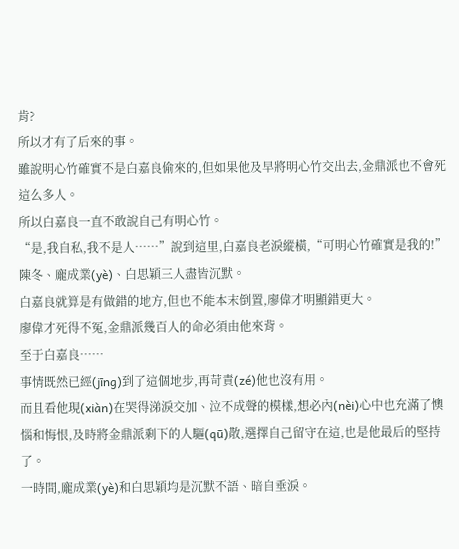肯?
所以才有了后來的事。
雖說明心竹確實不是白嘉良偷來的,但如果他及早將明心竹交出去,金鼎派也不會死這么多人。
所以白嘉良一直不敢說自己有明心竹。
“是,我自私,我不是人……”說到這里,白嘉良老淚縱橫,“可明心竹確實是我的!”
陳冬、龐成業(yè)、白思穎三人盡皆沉默。
白嘉良就算是有做錯的地方,但也不能本末倒置,廖偉才明顯錯更大。
廖偉才死得不冤,金鼎派幾百人的命必須由他來背。
至于白嘉良……
事情既然已經(jīng)到了這個地步,再苛責(zé)他也沒有用。
而且看他現(xiàn)在哭得涕淚交加、泣不成聲的模樣,想必內(nèi)心中也充滿了懊惱和悔恨,及時將金鼎派剩下的人驅(qū)散,選擇自己留守在這,也是他最后的堅持了。
一時間,龐成業(yè)和白思穎均是沉默不語、暗自垂淚。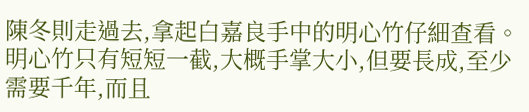陳冬則走過去,拿起白嘉良手中的明心竹仔細查看。
明心竹只有短短一截,大概手掌大小,但要長成,至少需要千年,而且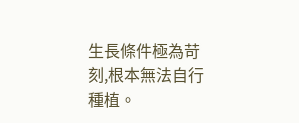生長條件極為苛刻,根本無法自行種植。